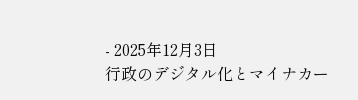- 2025年12月3日
行政のデジタル化とマイナカー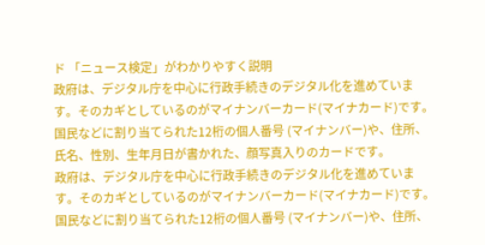ド 「ニュース検定」がわかりやすく説明
政府は、デジタル庁を中心に行政手続きのデジタル化を進めています。そのカギとしているのがマイナンバーカード(マイナカード)です。国民などに割り当てられた12桁の個人番号 (マイナンバー)や、住所、氏名、性別、生年月日が書かれた、顔写真入りのカードです。
政府は、デジタル庁を中心に行政手続きのデジタル化を進めています。そのカギとしているのがマイナンバーカード(マイナカード)です。国民などに割り当てられた12桁の個人番号 (マイナンバー)や、住所、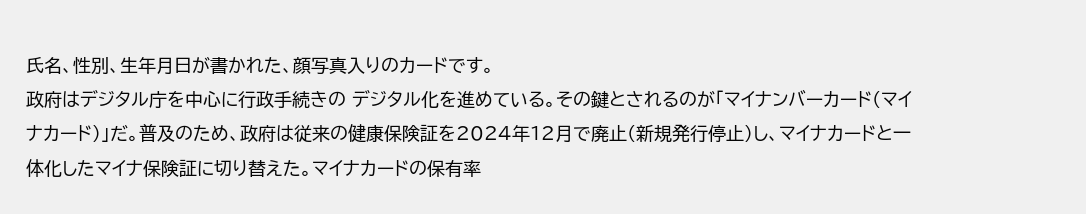氏名、性別、生年月日が書かれた、顔写真入りのカードです。
政府はデジタル庁を中心に行政手続きの デジタル化を進めている。その鍵とされるのが「マイナンバーカード(マイナカード)」だ。普及のため、政府は従来の健康保険証を2024年12月で廃止(新規発行停止)し、マイナカードと一体化したマイナ保険証に切り替えた。マイナカードの保有率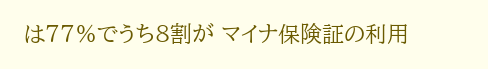は77%でうち8割が マイナ保険証の利用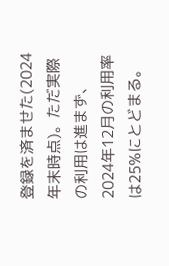登録を済ませた(2024年末時点)。ただ実際の利用は進まず、2024年12月の利用率は25%にとどまる。